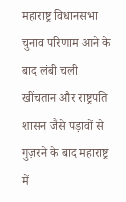महाराष्ट्र विधानसभा चुनाव परिणाम आने के बाद लंबी चली खींचतान और राष्ट्रपति शासन जैसे पड़ावों से गुज़रने के बाद महाराष्ट्र में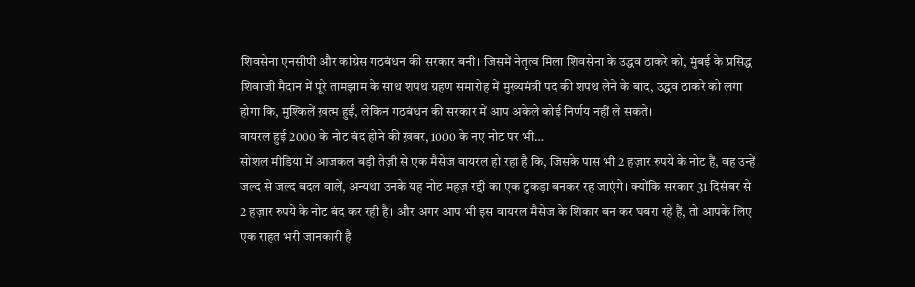शिवसेना एनसीपी और कांग्रेस गठबंधन की सरकार बनी। जिसमें नेतृत्व मिला शिवसेना के उद्धव ठाकरे को, मुंबई के प्रसिद्ध शिवाजी मैदान में पूरे तामझाम के साथ शपथ ग्रहण समारोह में मुख्यमंत्री पद की शपथ लेने के बाद, उद्धव ठाकरे को लगा होगा कि, मुश्किलें ख़त्म हुईं, लेकिन गठबंधन की सरकार में आप अकेले कोई निर्णय नहीं ले सकते।
वायरल हुई 2000 के नोट बंद होने की ख़बर, 1000 के नए नोट पर भी…
सोशल मीडिया में आजकल बड़ी तेज़ी से एक मैसेज वायरल हो रहा है कि, जिसके पास भी 2 हज़ार रुपये के नोट हैं, वह उन्हें जल्द से जल्द बदल वालें, अन्यथा उनके यह नोट महज़ रद्दी का एक टुकड़ा बनकर रह जाएंगे। क्योंकि सरकार 31 दिसंबर से 2 हज़ार रुपये के नोट बंद कर रही है। और अगर आप भी इस वायरल मैसेज के शिकार बन कर घबरा रहे हैं, तो आपके लिए एक राहत भरी जानकारी है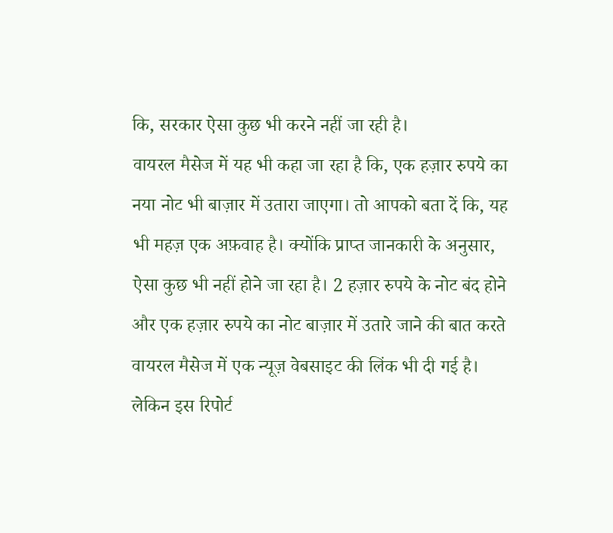कि, सरकार ऐसा कुछ भी करने नहीं जा रही है।
वायरल मैसेज में यह भी कहा जा रहा है कि, एक हज़ार रुपये का नया नोट भी बाज़ार में उतारा जाएगा। तो आपको बता दें कि, यह भी महज़ एक अफ़वाह है। क्योंकि प्राप्त जानकारी के अनुसार, ऐसा कुछ भी नहीं होने जा रहा है। 2 हज़ार रुपये के नोट बंद होने और एक हज़ार रुपये का नोट बाज़ार में उतारे जाने की बात करते वायरल मैसेज में एक न्यूज़ वेबसाइट की लिंक भी दी गई है। लेकिन इस रिपोर्ट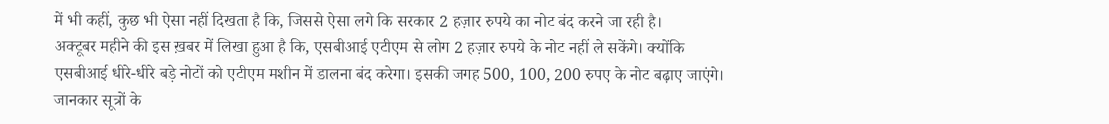में भी कहीं, कुछ भी ऐसा नहीं दिखता है कि, जिससे ऐसा लगे कि सरकार 2 हज़ार रुपये का नोट बंद करने जा रही है।
अक्टूबर महीने की इस ख़बर में लिखा हुआ है कि, एसबीआई एटीएम से लोग 2 हज़ार रुपये के नोट नहीं ले सकेंगे। क्योंकि एसबीआई धीरे-धीरे बड़े नोटों को एटीएम मशीन में डालना बंद करेगा। इसकी जगह 500, 100, 200 रुपए के नोट बढ़ाए जाएंगे।
जानकार सूत्रों के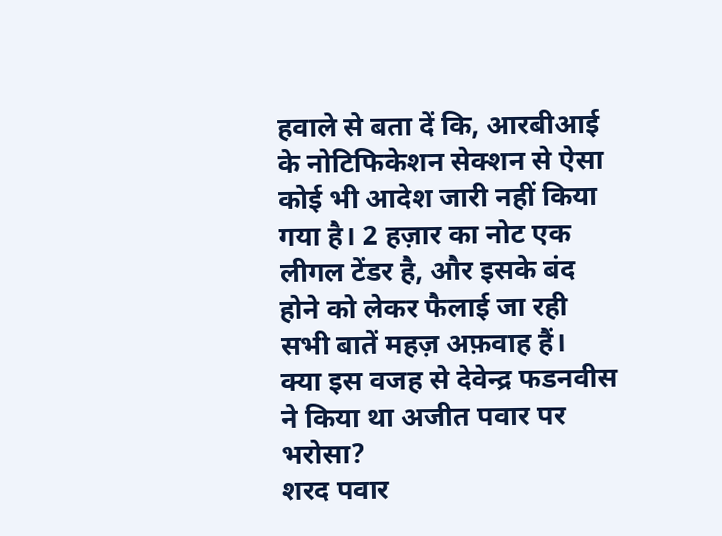हवाले से बता दें कि, आरबीआई के नोटिफिकेशन सेक्शन से ऐसा कोई भी आदेश जारी नहीं किया गया है। 2 हज़ार का नोट एक लीगल टेंडर है, और इसके बंद होने को लेकर फैलाई जा रही सभी बातें महज़ अफ़वाह हैं।
क्या इस वजह से देवेन्द्र फडनवीस ने किया था अजीत पवार पर भरोसा?
शरद पवार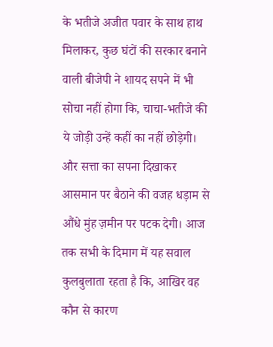के भतीजे अजीत पवार के साथ हाथ मिलाकर, कुछ घंटों की सरकार बनाने वाली बीजेपी ने शायद सपने में भी सोचा नहीं होगा कि, चाचा-भतीजे की ये जोड़ी उन्हें कहीं का नहीं छोड़ेगी। और सत्ता का सपना दिखाकर आसमान पर बैठाने की वजह धड़ाम से औंधे मुंह ज़मीन पर पटक देगी। आज तक सभी के दिमाग में यह सवाल कुलबुलाता रहता है कि, आखिर वह कौन से कारण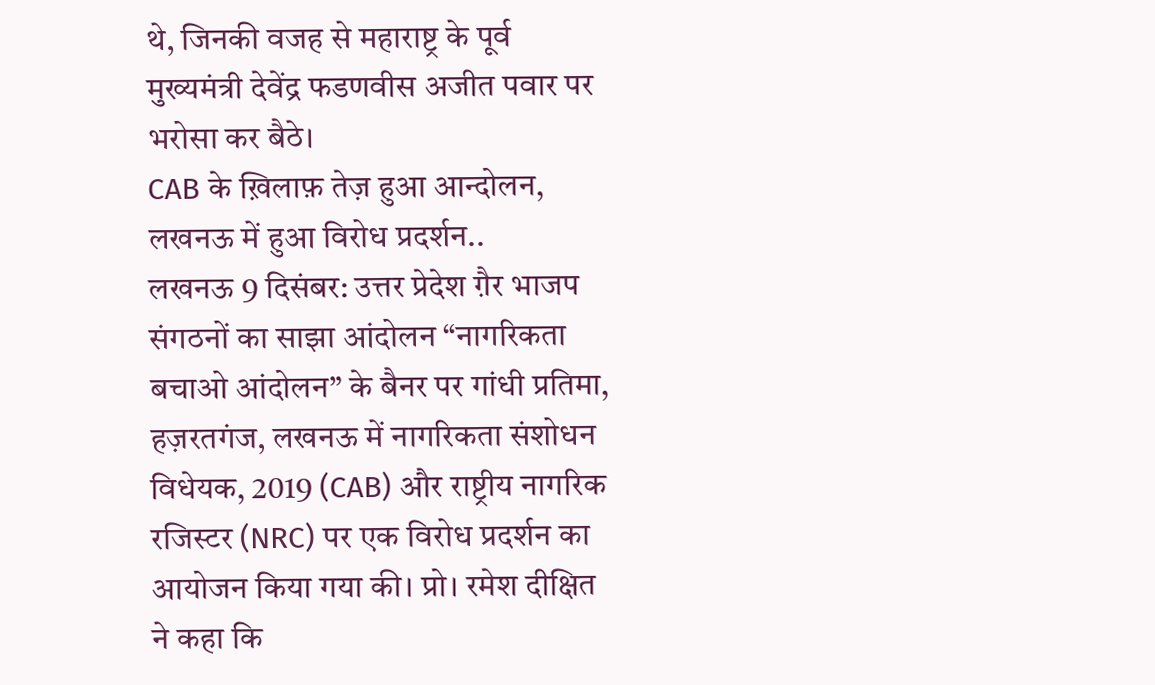थे, जिनकी वजह से महाराष्ट्र के पूर्व मुख्यमंत्री देवेंद्र फडणवीस अजीत पवार पर भरोसा कर बैठे।
CAB के ख़िलाफ़ तेज़ हुआ आन्दोलन, लखनऊ में हुआ विरोध प्रदर्शन..
लखनऊ 9 दिसंबर: उत्तर प्रेदेश ग़ैर भाजप संगठनों का साझा आंदोलन “नागरिकता बचाओ आंदोलन” के बैनर पर गांधी प्रतिमा, हज़रतगंज, लखनऊ में नागरिकता संशोधन विधेयक, 2019 (CAB) और राष्ट्रीय नागरिक रजिस्टर (NRC) पर एक विरोध प्रदर्शन का आयोजन किया गया की। प्रो। रमेश दीक्षित ने कहा कि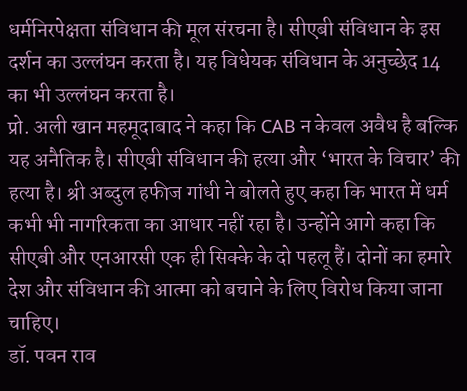धर्मनिरपेक्षता संविधान की मूल संरचना है। सीएबी संविधान के इस दर्शन का उल्लंघन करता है। यह विधेयक संविधान के अनुच्छेद 14 का भी उल्लंघन करता है।
प्रो. अली खान महमूदाबाद ने कहा कि CAB न केवल अवैध है बल्कि यह अनैतिक है। सीएबी संविधान की हत्या और ‘भारत के विचार’ की हत्या है। श्री अब्दुल हफीज गांधी ने बोलते हुए कहा कि भारत में धर्म कभी भी नागरिकता का आधार नहीं रहा है। उन्होंने आगे कहा कि सीएबी और एनआरसी एक ही सिक्के के दो पहलू हैं। दोनों का हमारे देश और संविधान की आत्मा को बचाने के लिए विरोध किया जाना चाहिए।
डॉ. पवन राव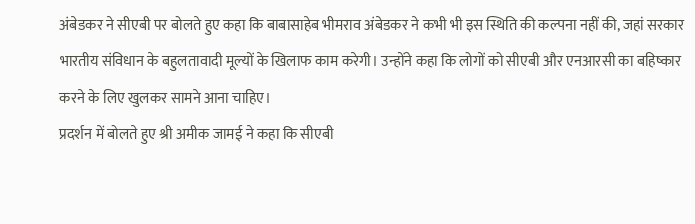अंबेडकर ने सीएबी पर बोलते हुए कहा कि बाबासाहेब भीमराव अंबेडकर ने कभी भी इस स्थिति की कल्पना नहीं की, जहां सरकार भारतीय संविधान के बहुलतावादी मूल्यों के खिलाफ काम करेगी। उन्होंने कहा कि लोगों को सीएबी और एनआरसी का बहिष्कार करने के लिए खुलकर सामने आना चाहिए।
प्रदर्शन में बोलते हुए श्री अमीक जामई ने कहा कि सीएबी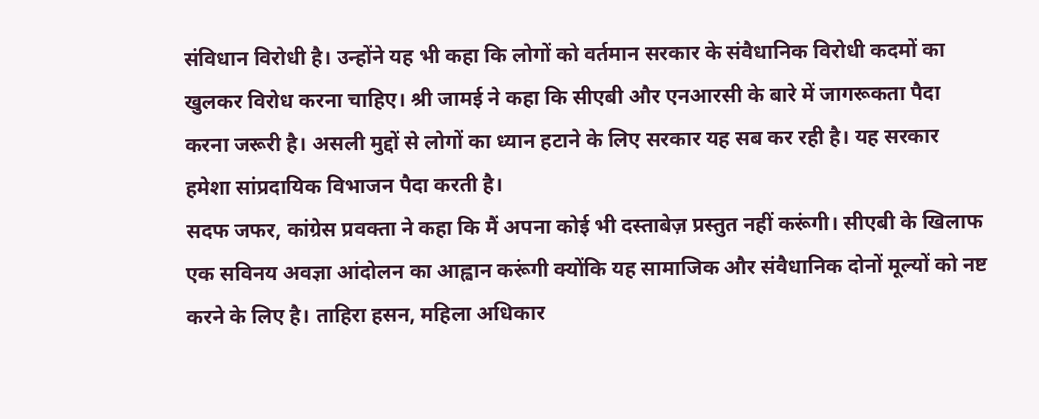संविधान विरोधी है। उन्होंने यह भी कहा कि लोगों को वर्तमान सरकार के संवैधानिक विरोधी कदमों का खुलकर विरोध करना चाहिए। श्री जामई ने कहा कि सीएबी और एनआरसी के बारे में जागरूकता पैदा करना जरूरी है। असली मुद्दों से लोगों का ध्यान हटाने के लिए सरकार यह सब कर रही है। यह सरकार हमेशा सांप्रदायिक विभाजन पैदा करती है।
सदफ जफर, कांग्रेस प्रवक्ता ने कहा कि मैं अपना कोई भी दस्ताबेज़ प्रस्तुत नहीं करूंगी। सीएबी के खिलाफ एक सविनय अवज्ञा आंदोलन का आह्वान करूंगी क्योंकि यह सामाजिक और संवैधानिक दोनों मूल्यों को नष्ट करने के लिए है। ताहिरा हसन, महिला अधिकार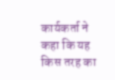कार्यकर्ता ने कहा कि यह किस तरह का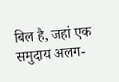बिल है, जहां एक समुदाय अलग-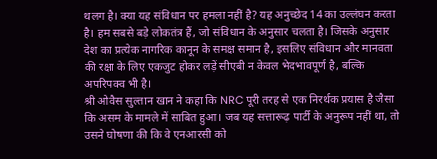थलग है। क्या यह संविधान पर हमला नहीं है? यह अनुच्छेद 14 का उल्लंघन करता है। हम सबसे बड़े लोकतंत्र हैं, जो संविधान के अनुसार चलता है। जिसके अनुसार देश का प्रत्येक नागरिक कानून के समक्ष समान है, इसलिए संविधान और मानवता की रक्षा के लिए एकजुट होकर लड़ें सीएबी न केवल भेदभावपूर्ण है, बल्कि अपरिपक्व भी है।
श्री ओवैस सुल्तान खान ने कहा कि NRC पूरी तरह से एक निरर्थक प्रयास है जैसा कि असम के मामले में साबित हुआ। जब यह सत्तारूढ़ पार्टी के अनुरूप नहीं था, तो उसने घोषणा की कि वे एनआरसी को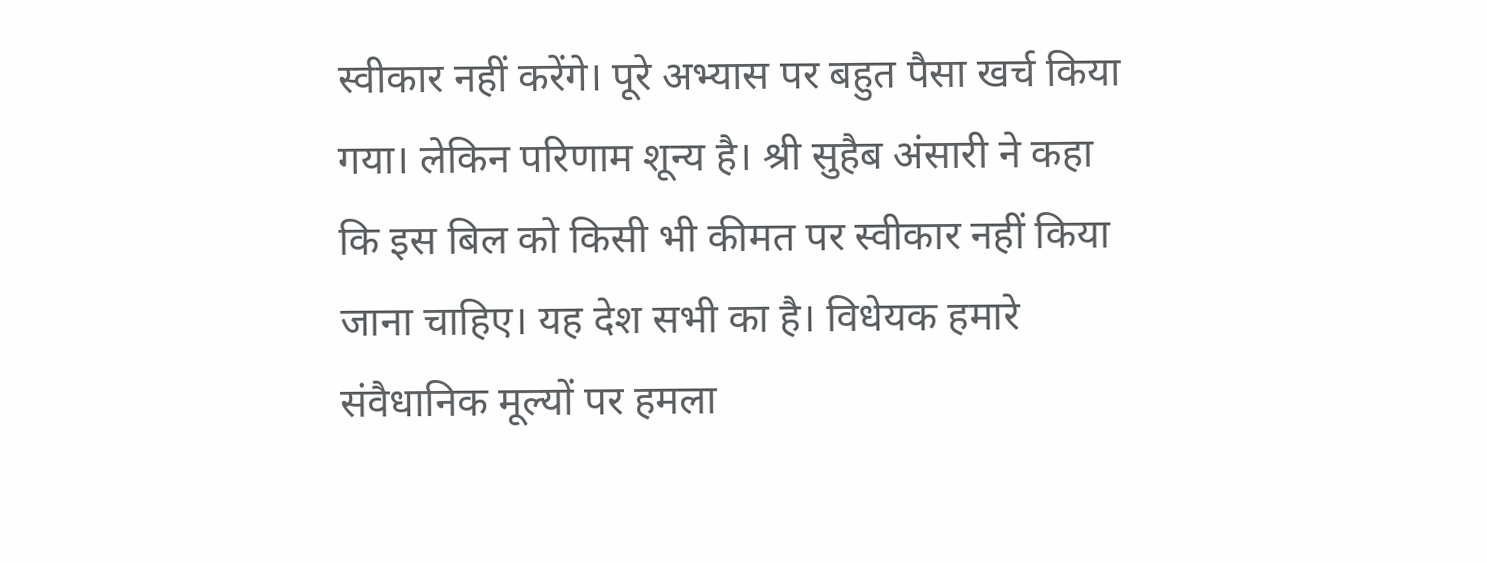स्वीकार नहीं करेंगे। पूरे अभ्यास पर बहुत पैसा खर्च किया गया। लेकिन परिणाम शून्य है। श्री सुहैब अंसारी ने कहा कि इस बिल को किसी भी कीमत पर स्वीकार नहीं किया जाना चाहिए। यह देश सभी का है। विधेयक हमारे संवैधानिक मूल्यों पर हमला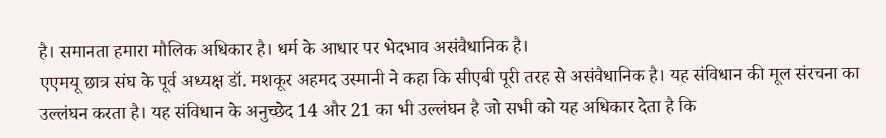है। समानता हमारा मौलिक अधिकार है। धर्म के आधार पर भेदभाव असंवैधानिक है।
एएमयू छात्र संघ के पूर्व अध्यक्ष डॉ. मशकूर अहमद उस्मानी ने कहा कि सीएबी पूरी तरह से असंवैधानिक है। यह संविधान की मूल संरचना का उल्लंघन करता है। यह संविधान के अनुच्छेद 14 और 21 का भी उल्लंघन है जो सभी को यह अधिकार देता है कि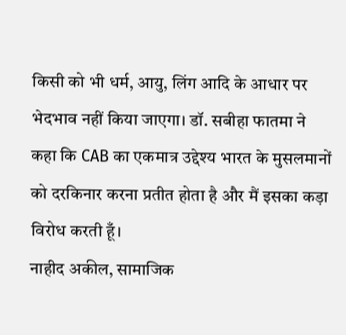किसी को भी धर्म, आयु, लिंग आदि के आधार पर भेदभाव नहीं किया जाएगा। डॉ. सबीहा फातमा ने कहा कि CAB का एकमात्र उद्देश्य भारत के मुसलमानों को दरकिनार करना प्रतीत होता है और मैं इसका कड़ा विरोध करती हूँ।
नाहीद अकील, सामाजिक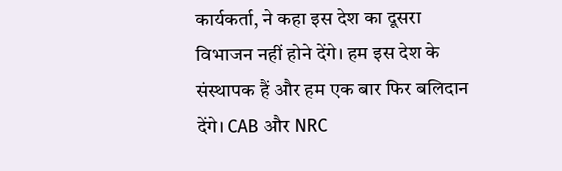कार्यकर्ता, ने कहा इस देश का दूसरा विभाजन नहीं होने देंगे। हम इस देश के संस्थापक हैं और हम एक बार फिर बलिदान देंगे। CAB और NRC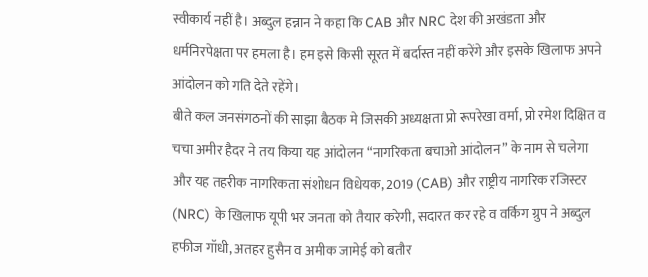स्वीकार्य नहीं है। अब्दुल हन्नान ने कहा कि CAB और NRC देश की अखंडता और धर्मनिरपेक्षता पर हमला है। हम इसे किसी सूरत में बर्दास्त नहीं करेंगे और इसके खिलाफ अपने आंदोलन को गति देते रहेंगे।
बीते कल जनसंगठनों की साझा बैठक मे जिसकी अध्यक्षता प्रो रूपरेखा वर्मा, प्रो रमेश दिक्षित व चचा अमीर हैदर ने तय किया यह आंदोलन “नागरिकता बचाओ आंदोलन” के नाम से चलेगा और यह तहरीक नागरिकता संशोधन विधेयक, 2019 (CAB) और राष्ट्रीय नागरिक रजिस्टर (NRC) के खिलाफ यूपी भर जनता को तैयार करेगी, सदारत कर रहे व वर्किग ग्रुप ने अब्दुल हफीज गॉधी, अतहर हुसैन व अमीक जामेई को बतौर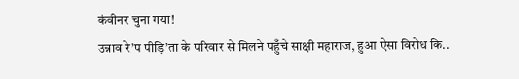कंवीनर चुना गया!
उन्नाव रे’प पीड़ि’ता के परिवार से मिलने पहुँचे साक्षी महाराज, हुआ ऐसा विरोध कि..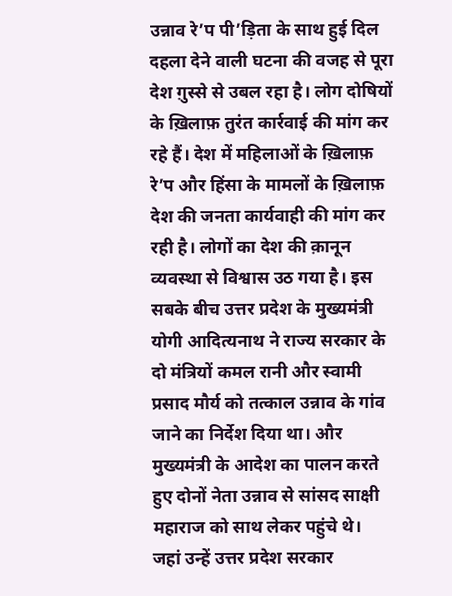उन्नाव रे’प पी’ड़िता के साथ हुई दिल दहला देने वाली घटना की वजह से पूरा देश ग़ुस्से से उबल रहा है। लोग दोषियों के ख़िलाफ़ तुरंत कार्रवाई की मांग कर रहे हैं। देश में महिलाओं के ख़िलाफ़ रे’प और हिंसा के मामलों के ख़िलाफ़ देश की जनता कार्यवाही की मांग कर रही है। लोगों का देश की क़ानून व्यवस्था से विश्वास उठ गया है। इस सबके बीच उत्तर प्रदेश के मुख्यमंत्री योगी आदित्यनाथ ने राज्य सरकार के दो मंत्रियों कमल रानी और स्वामी प्रसाद मौर्य को तत्काल उन्नाव के गांव जाने का निर्देश दिया था। और मुख्यमंत्री के आदेश का पालन करते हुए दोनों नेता उन्नाव से सांसद साक्षी महाराज को साथ लेकर पहुंचे थे।
जहां उन्हें उत्तर प्रदेश सरकार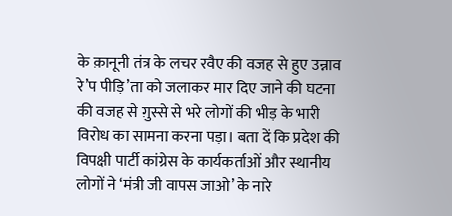के क़ानूनी तंत्र के लचर रवैए की वजह से हुए उन्नाव रे’प पीड़ि’ता को जलाकर मार दिए जाने की घटना की वजह से ग़ुस्से से भरे लोगों की भीड़ के भारी विरोध का सामना करना पड़ा। बता दें कि प्रदेश की विपक्षी पार्टी कांग्रेस के कार्यकर्ताओं और स्थानीय लोगों ने ‘मंत्री जी वापस जाओ’ के नारे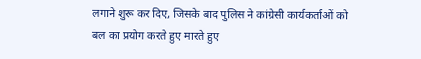लगाने शुरू कर दिए, जिसके बाद पुलिस ने कांग्रेसी कार्यकर्ताओं को बल का प्रयोग करते हुए मारते हुए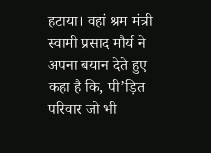हटाया। वहां श्रम मंत्री स्वामी प्रसाद मौर्य ने अपना बयान देते हुए कहा है कि, पी’ड़ित परिवार जो भी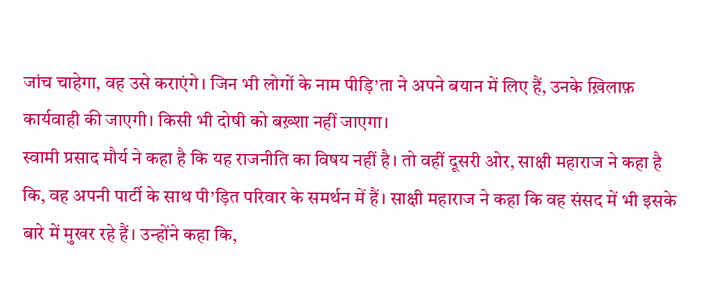जांच चाहेगा, वह उसे कराएंगे। जिन भी लोगों के नाम पीड़ि’ता ने अपने बयान में लिए हैं, उनके ख़िलाफ़ कार्यवाही की जाएगी। किसी भी दोषी को बख़्शा नहीं जाएगा।
स्वामी प्रसाद मौर्य ने कहा है कि यह राजनीति का विषय नहीं है। तो वहीं दूसरी ओर, साक्षी महाराज ने कहा है कि, वह अपनी पार्टी के साथ पी’ड़ित परिवार के समर्थन में हैं। साक्षी महाराज ने कहा कि वह संसद में भी इसके बारे में मुखर रहे हैं। उन्होंने कहा कि,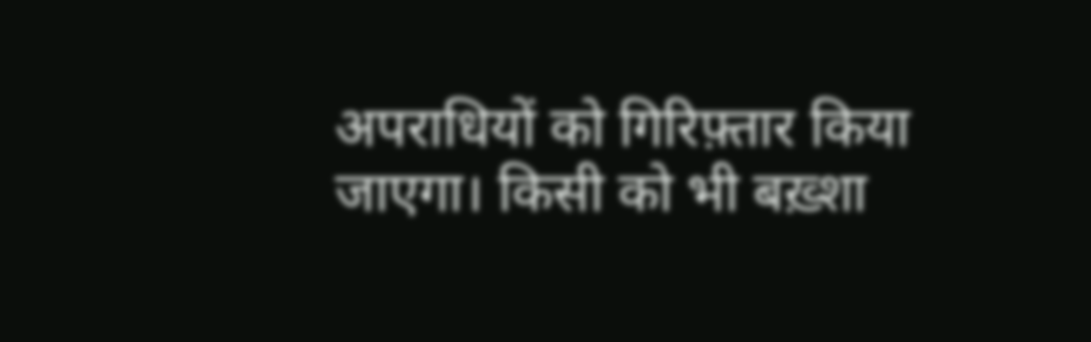अपराधियों को गिरिफ़्तार किया जाएगा। किसी को भी बख़्शा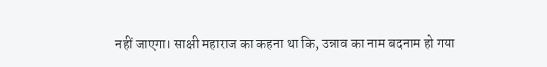नहीं जाएगा। साक्षी महाराज का कहना था कि, उन्नाव का नाम बदनाम हो गया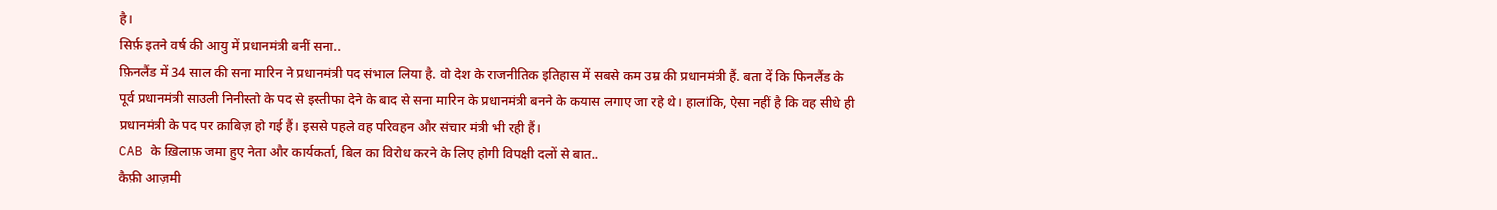है।
सिर्फ़ इतने वर्ष की आयु में प्रधानमंत्री बनीं सना..
फ़िनलैंड में 34 साल की सना मारिन ने प्रधानमंत्री पद संभाल लिया है. वो देश के राजनीतिक इतिहास में सबसे कम उम्र की प्रधानमंत्री हैं. बता दें कि फिनलैंड के पूर्व प्रधानमंत्री साउली निनीस्तो के पद से इस्तीफा देने के बाद से सना मारिन के प्रधानमंत्री बनने के कयास लगाए जा रहे थे। हालांकि, ऐसा नहीं है कि वह सीधे ही प्रधानमंत्री के पद पर क़ाबिज़ हो गई हैं। इससे पहले वह परिवहन और संचार मंत्री भी रही हैं।
CAB के ख़िलाफ़ जमा हुए नेता और कार्यकर्ता, बिल का विरोध करने के लिए होगी विपक्षी दलों से बात..
कैफ़ी आज़मी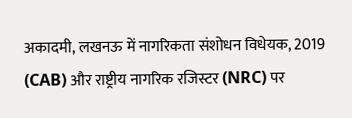अकादमी, लखनऊ में नागरिकता संशोधन विधेयक, 2019 (CAB) और राष्ट्रीय नागरिक रजिस्टर (NRC) पर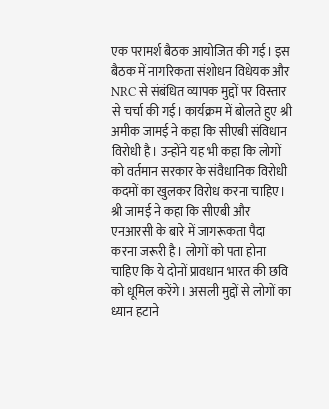एक परामर्श बैठक आयोजित की गई। इस बैठक में नागरिकता संशोधन विधेयक और NRC से संबंधित व्यापक मुद्दों पर विस्तार से चर्चा की गई। कार्यक्रम में बोलते हुए श्री अमीक जामई ने कहा कि सीएबी संविधान विरोधी है। उन्होंने यह भी कहा कि लोगों को वर्तमान सरकार के संवैधानिक विरोधी कदमों का खुलकर विरोध करना चाहिए। श्री जामई ने कहा कि सीएबी और एनआरसी के बारे में जागरूकता पैदा करना जरूरी है। लोगों को पता होना चाहिए कि ये दोनों प्रावधान भारत की छवि को धूमिल करेंगे। असली मुद्दों से लोगों का ध्यान हटाने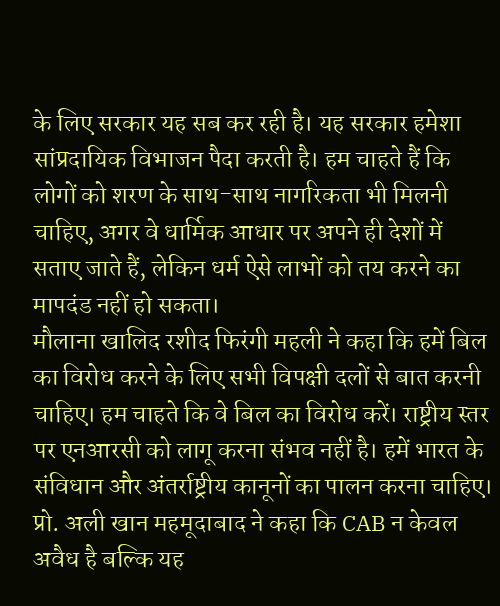के लिए सरकार यह सब कर रही है। यह सरकार हमेशा सांप्रदायिक विभाजन पैदा करती है। हम चाहते हैं कि लोगों को शरण के साथ-साथ नागरिकता भी मिलनी चाहिए, अगर वे धार्मिक आधार पर अपने ही देशों में सताए जाते हैं, लेकिन धर्म ऐसे लाभों को तय करने का मापदंड नहीं हो सकता।
मौलाना खालिद रशीद फिरंगी महली ने कहा कि हमें बिल का विरोध करने के लिए सभी विपक्षी दलों से बात करनी चाहिए। हम चाहते कि वे बिल का विरोध करें। राष्ट्रीय स्तर पर एनआरसी को लागू करना संभव नहीं है। हमें भारत के संविधान और अंतर्राष्ट्रीय कानूनों का पालन करना चाहिए।
प्रो. अली खान महमूदाबाद ने कहा कि CAB न केवल अवैध है बल्कि यह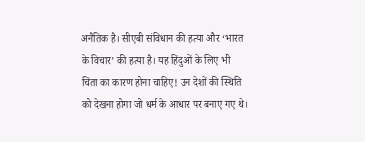अनैतिक है। सीएबी संविधान की हत्या और ‘भारत के विचार’ की हत्या है। यह हिंदुओं के लिए भी चिंता का कारण होना चाहिए! उन देशों की स्थिति को देखना होगा जो धर्म के आधार पर बनाए गए थे।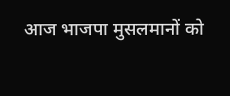आज भाजपा मुसलमानों को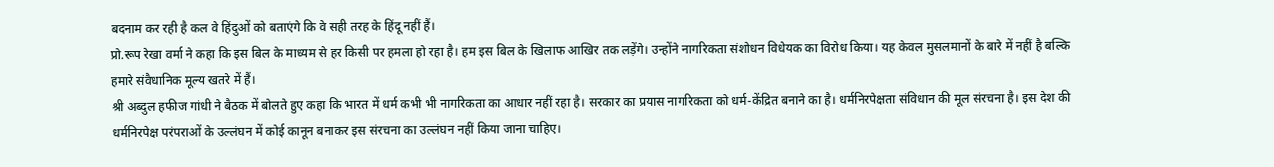बदनाम कर रही है कल वे हिंदुओं को बताएंगे कि वे सही तरह के हिंदू नहीं हैं।
प्रो.रूप रेखा वर्मा ने कहा कि इस बिल के माध्यम से हर किसी पर हमला हो रहा है। हम इस बिल के खिलाफ आखिर तक लड़ेंगे। उन्होंने नागरिकता संशोधन विधेयक का विरोध किया। यह केवल मुसलमानों के बारे में नहीं है बल्कि हमारे संवैधानिक मूल्य खतरे में हैं।
श्री अब्दुल हफीज गांधी ने बैठक में बोलते हुए कहा कि भारत में धर्म कभी भी नागरिकता का आधार नहीं रहा है। सरकार का प्रयास नागरिकता को धर्म-केंद्रित बनाने का है। धर्मनिरपेक्षता संविधान की मूल संरचना है। इस देश की धर्मनिरपेक्ष परंपराओं के उल्लंघन में कोई कानून बनाकर इस संरचना का उल्लंघन नहीं किया जाना चाहिए।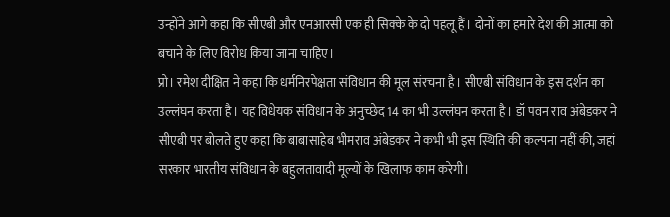उन्होंने आगे कहा कि सीएबी और एनआरसी एक ही सिक्के के दो पहलू हैं। दोनों का हमारे देश की आत्मा को बचाने के लिए विरोध किया जाना चाहिए।
प्रो। रमेश दीक्षित ने कहा कि धर्मनिरपेक्षता संविधान की मूल संरचना है। सीएबी संविधान के इस दर्शन का उल्लंघन करता है। यह विधेयक संविधान के अनुच्छेद 14 का भी उल्लंघन करता है। डॉ पवन राव अंबेडकर ने सीएबी पर बोलते हुए कहा कि बाबासाहेब भीमराव अंबेडकर ने कभी भी इस स्थिति की कल्पना नहीं की, जहां सरकार भारतीय संविधान के बहुलतावादी मूल्यों के खिलाफ काम करेगी।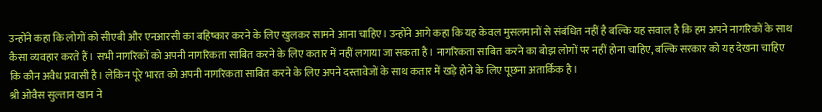उन्होंने कहा कि लोगों को सीएबी और एनआरसी का बहिष्कार करने के लिए खुलकर सामने आना चाहिए। उन्होंने आगे कहा कि यह केवल मुसलमानों से संबंधित नहीं है बल्कि यह सवाल है कि हम अपने नागरिकों के साथ कैसा व्यवहार करते हैं। सभी नागरिकों को अपनी नागरिकता साबित करने के लिए कतार में नहीं लगाया जा सकता है। नागरिकता साबित करने का बोझ लोगों पर नहीं होना चाहिए, बल्कि सरकार को यह देखना चाहिए कि कौन अवैध प्रवासी है। लेकिन पूरे भारत को अपनी नागरिकता साबित करने के लिए अपने दस्तावेजों के साथ कतार में खड़े होने के लिए पूछना अतार्किक है।
श्री ओवैस सुल्तान खान ने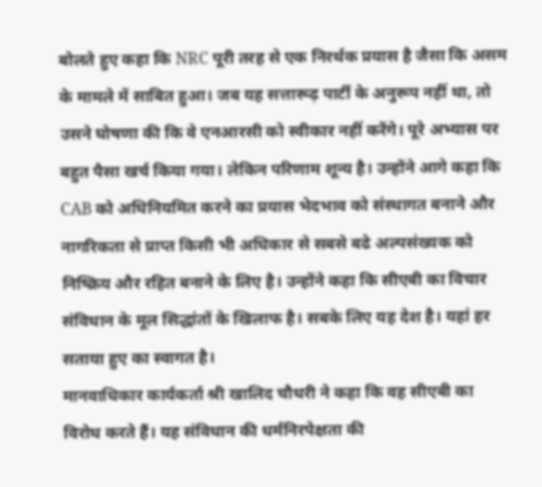बोलते हुए कहा कि NRC पूरी तरह से एक निरर्थक प्रयास है जैसा कि असम के मामले में साबित हुआ। जब यह सत्तारूढ़ पार्टी के अनुरूप नहीं था, तो उसने घोषणा की कि वे एनआरसी को स्वीकार नहीं करेंगे। पूरे अभ्यास पर बहुत पैसा खर्च किया गया। लेकिन परिणाम शून्य है। उन्होंने आगे कहा कि CAB को अधिनियमित करने का प्रयास भेदभाव को संस्थागत बनाने और नागरिकता से प्राप्त किसी भी अधिकार से सबसे बढे अल्पसंख्यक को निष्क्रिय और रहित बनाने के लिए है। उन्होंने कहा कि सीएबी का विचार संविधान के मूल सिद्धांतों के खिलाफ है। सबके लिए यह देश है। यहां हर सताया हुए का स्वागत है।
मानवाधिकार कार्यकर्ता श्री खालिद चौधरी ने कहा कि वह सीएबी का विरोध करते हैं। यह संविधान की धर्मनिरपेक्षता की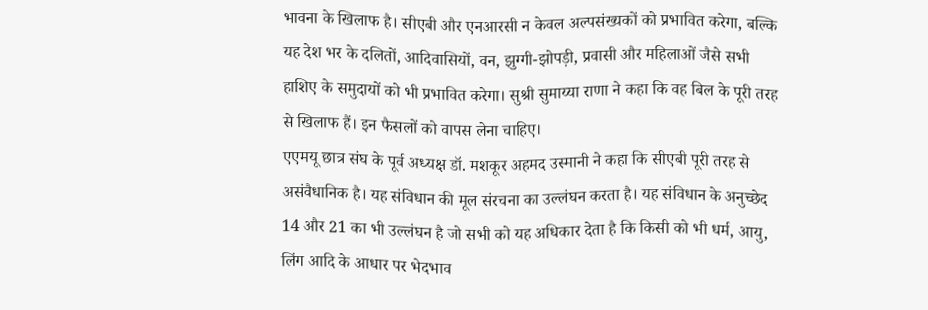भावना के खिलाफ है। सीएबी और एनआरसी न केवल अल्पसंख्यकों को प्रभावित करेगा, बल्कि यह देश भर के दलितों, आदिवासियों, वन, झुग्गी-झोपड़ी, प्रवासी और महिलाओं जैसे सभी हाशिए के समुदायों को भी प्रभावित करेगा। सुश्री सुमाय्या राणा ने कहा कि वह बिल के पूरी तरह से खिलाफ हैं। इन फैसलों को वापस लेना चाहिए।
एएमयू छात्र संघ के पूर्व अध्यक्ष डॉ. मशकूर अहमद उस्मानी ने कहा कि सीएबी पूरी तरह से असंवैधानिक है। यह संविधान की मूल संरचना का उल्लंघन करता है। यह संविधान के अनुच्छेद 14 और 21 का भी उल्लंघन है जो सभी को यह अधिकार देता है कि किसी को भी धर्म, आयु, लिंग आदि के आधार पर भेदभाव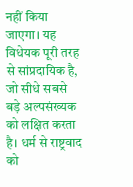नहीं किया जाएगा। यह विधेयक पूरी तरह से सांप्रदायिक है, जो सीधे सबसे बड़े अल्पसंख्यक को लक्षित करता है। धर्म से राष्ट्रवाद को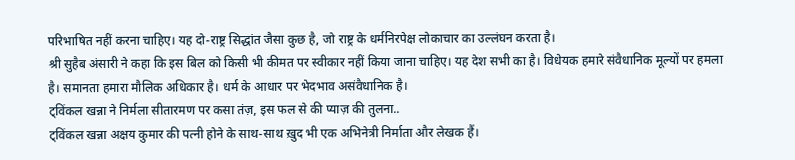परिभाषित नहीं करना चाहिए। यह दो-राष्ट्र सिद्धांत जैसा कुछ है, जो राष्ट्र के धर्मनिरपेक्ष लोकाचार का उल्लंघन करता है।
श्री सुहैब अंसारी ने कहा कि इस बिल को किसी भी कीमत पर स्वीकार नहीं किया जाना चाहिए। यह देश सभी का है। विधेयक हमारे संवैधानिक मूल्यों पर हमला है। समानता हमारा मौलिक अधिकार है। धर्म के आधार पर भेदभाव असंवैधानिक है।
ट्विंकल खन्ना ने निर्मला सीतारमण पर कसा तंज़, इस फल से की प्याज़ की तुलना..
ट्विंकल खन्ना अक्षय कुमार की पत्नी होने के साथ-साथ ख़ुद भी एक अभिनेत्री निर्माता और लेखक हैं।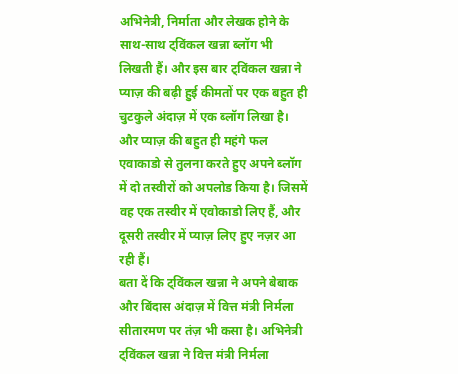अभिनेत्री, निर्माता और लेखक होने के साथ-साथ ट्विंकल खन्ना ब्लॉग भी लिखती हैं। और इस बार ट्विंकल खन्ना ने प्याज़ की बढ़ी हुई कीमतों पर एक बहुत ही चुटकुले अंदाज़ में एक ब्लॉग लिखा है। और प्याज़ की बहुत ही महंगे फल एवाकाडो से तुलना करते हुए अपने ब्लॉग में दो तस्वीरों को अपलोड किया है। जिसमें वह एक तस्वीर में एवोकाडो लिए हैं, और दूसरी तस्वीर में प्याज़ लिए हुए नज़र आ रही हैं।
बता दें कि ट्विंकल खन्ना ने अपने बेबाक और बिंदास अंदाज़ में वित्त मंत्री निर्मला सीतारमण पर तंज़ भी कसा है। अभिनेत्री ट्विंकल खन्ना ने वित्त मंत्री निर्मला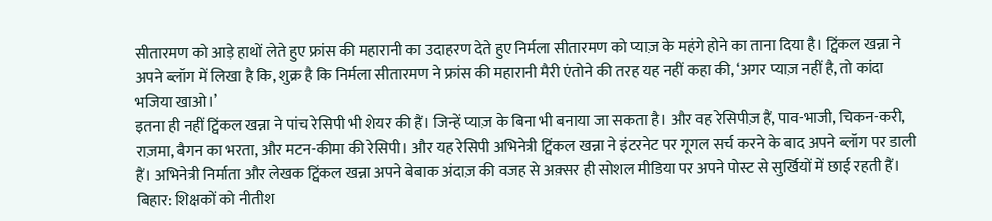सीतारमण को आड़े हाथों लेते हुए फ्रांस की महारानी का उदाहरण देते हुए निर्मला सीतारमण को प्याज़ के महंगे होने का ताना दिया है। ट्विंकल खन्ना ने अपने ब्लॉग में लिखा है कि, शुक्र है कि निर्मला सीतारमण ने फ्रांस की महारानी मैरी एंतोने की तरह यह नहीं कहा की, ‘अगर प्याज़ नहीं है, तो कांदा भजिया खाओ।’
इतना ही नहीं ट्विंकल खन्ना ने पांच रेसिपी भी शेयर की हैं। जिन्हें प्याज़ के बिना भी बनाया जा सकता है। और वह रेसिपीज़ हैं, पाव-भाजी, चिकन-करी, राज़मा, बैगन का भरता, और मटन-कीमा की रेसिपी। और यह रेसिपी अभिनेत्री ट्विंकल खन्ना ने इंटरनेट पर गूगल सर्च करने के बाद अपने ब्लॉग पर डाली हैं। अभिनेत्री निर्माता और लेखक ट्विंकल खन्ना अपने बेबाक अंदाज़ की वजह से अक़्सर ही सोशल मीडिया पर अपने पोस्ट से सुर्खियों में छाई रहती हैं।
बिहार: शिक्षकों को नीतीश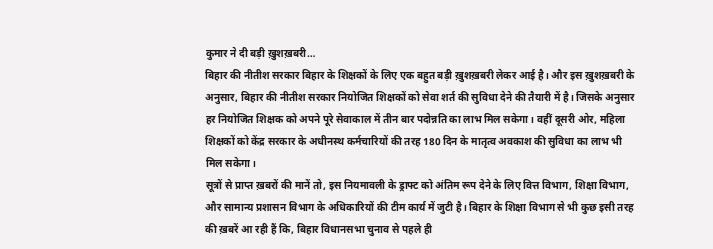कुमार ने दी बड़ी ख़ुशख़बरी…
बिहार की नीतीश सरकार बिहार के शिक्षकों के लिए एक बहुत बड़ी ख़ुशख़बरी लेकर आई है। और इस ख़ुशख़बरी के अनुसार, बिहार की नीतीश सरकार नियोजित शिक्षकों को सेवा शर्त की सुविधा देने की तैयारी में है। जिसके अनुसार हर नियोजित शिक्षक को अपने पूरे सेवाकाल में तीन बार पदोन्नति का लाभ मिल सकेगा। वहीं दूसरी ओर, महिला शिक्षकों को केंद्र सरकार के अधीनस्थ कर्मचारियों की तरह 180 दिन के मातृत्व अवकाश की सुविधा का लाभ भी मिल सकेगा।
सूत्रों से प्राप्त ख़बरों की मानें तो, इस नियमावली के ड्राफ्ट को अंतिम रूप देने के लिए वित्त विभाग, शिक्षा विभाग, और सामान्य प्रशासन विभाग के अधिकारियों की टीम कार्य में जुटी है। बिहार के शिक्षा विभाग से भी कुछ इसी तरह की ख़बरें आ रही हैं कि, बिहार विधानसभा चुनाव से पहले ही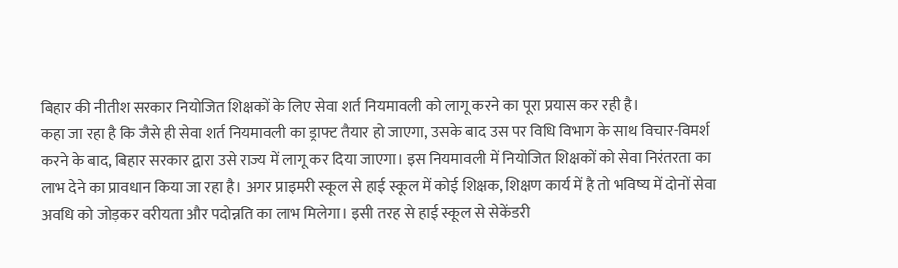बिहार की नीतीश सरकार नियोजित शिक्षकों के लिए सेवा शर्त नियमावली को लागू करने का पूरा प्रयास कर रही है।
कहा जा रहा है कि जैसे ही सेवा शर्त नियमावली का ड्राफ्ट तैयार हो जाएगा, उसके बाद उस पर विधि विभाग के साथ विचार-विमर्श करने के बाद, बिहार सरकार द्वारा उसे राज्य में लागू कर दिया जाएगा। इस नियमावली में नियोजित शिक्षकों को सेवा निरंतरता का लाभ देने का प्रावधान किया जा रहा है। अगर प्राइमरी स्कूल से हाई स्कूल में कोई शिक्षक, शिक्षण कार्य में है तो भविष्य में दोनों सेवा अवधि को जोड़कर वरीयता और पदोन्नति का लाभ मिलेगा। इसी तरह से हाई स्कूल से सेकेंडरी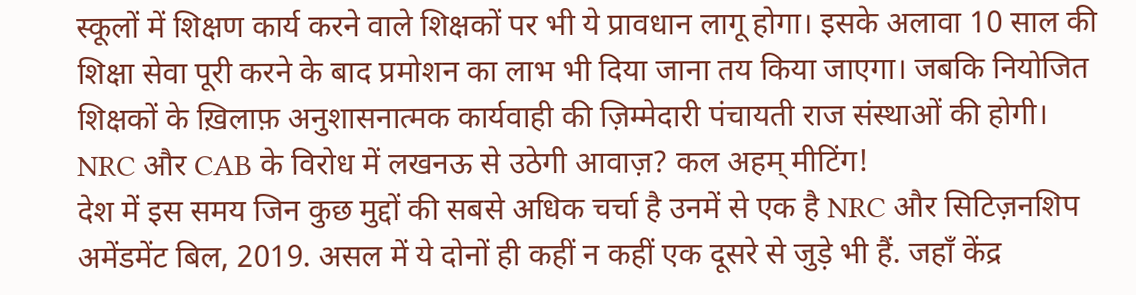स्कूलों में शिक्षण कार्य करने वाले शिक्षकों पर भी ये प्रावधान लागू होगा। इसके अलावा 10 साल की शिक्षा सेवा पूरी करने के बाद प्रमोशन का लाभ भी दिया जाना तय किया जाएगा। जबकि नियोजित शिक्षकों के ख़िलाफ़ अनुशासनात्मक कार्यवाही की ज़िम्मेदारी पंचायती राज संस्थाओं की होगी।
NRC और CAB के विरोध में लखनऊ से उठेगी आवाज़? कल अहम् मीटिंग!
देश में इस समय जिन कुछ मुद्दों की सबसे अधिक चर्चा है उनमें से एक है NRC और सिटिज़नशिप अमेंडमेंट बिल, 2019. असल में ये दोनों ही कहीं न कहीं एक दूसरे से जुड़े भी हैं. जहाँ केंद्र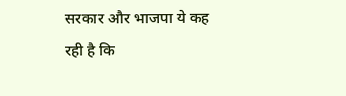सरकार और भाजपा ये कह रही है कि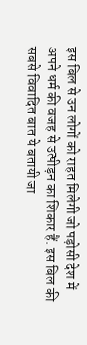इस बिल से उन लोगों को राहत मिलेगी जो पड़ोसी देश में अपने धर्म की वजह से उत्पीड़न का शिकार हैं. इस बिल की सबसे विवादित बात ये बतायी जा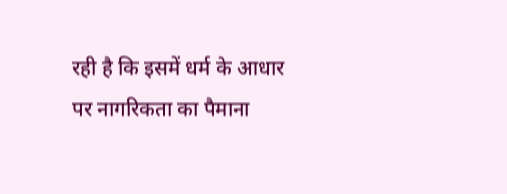रही है कि इसमें धर्म के आधार पर नागरिकता का पैमाना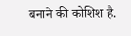बनाने की कोशिश है.